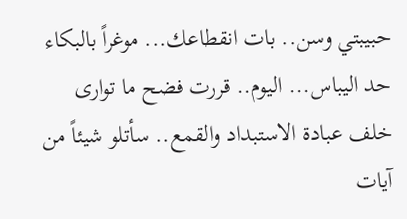حبيبتي وسن.. بات انقطاعك... موغراً بالبكاء حد اليباس... اليوم.. قررت فضح ما توارى خلف عبادة الاستبداد والقمع.. سأتلو شيئاً من آيات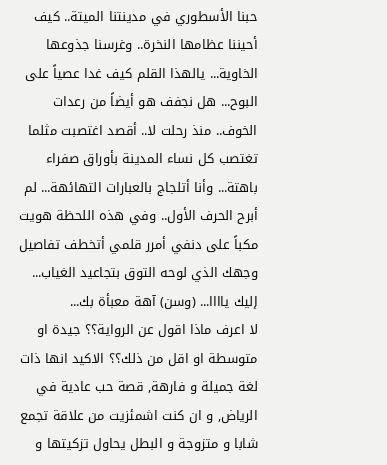حبنا الأسطوري في مدينتنا الميتة.. كيف أحيننا عظامها النخرة.. وغرسنا جذوعها الخاوية... يالهذا القلم كيف غدا عصياً على البوح... هل نجفف هو أيضاً من رعدات الخوف.. منذ رحلت لا.. أقصد اغتصبت مثلما تغتصب كل نساء المدينة بأوراق صفراء باهتة... وأنا أتلجاج بالعبارات التهائهة... لم أبرح الحرف الأول.. وفي هذه اللحظة هويت مكباً على دنفي أمرر قلمي أتخطف تفاصيل وجهك الذي لوحه التوق بتجاعيد الغياب... إليك ياااا... (وسن) آهة معبأة بك...
لا اعرف ماذا اقول عن الرواية؟؟ جيدة او متوسطة او اقل من ذلك؟؟ الاكيد انها ذات لغة جميلة و فارهة, قصة حب عادية في الرياض, و ان كنت اشمئزيت من علاقة تجمع شابا و متزوجة و البطل يحاول تزكيتها و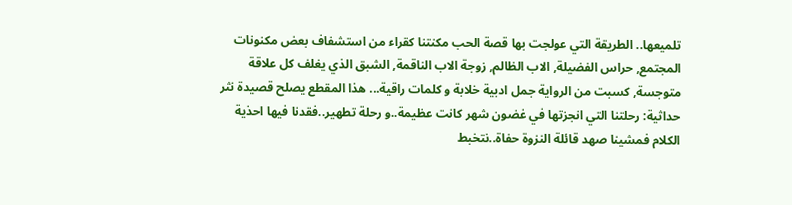تلميعها.. الطريقة التي عولجت بها قصة الحب مكنتنا كقراء من استشفاف بعض مكنونات المجتمع, حراس الفضيلة, الاب الظالم, زوجة الاب الناقمة, الشبق الذي يغلف كل علاقة متوجسة, كسبت من الرواية جمل ادبية خلابة و كلمات راقية... هذا المقطع يصلح قصيدة نثر حداثية: رحلتنا التي انجزتها في غضون شهر كانت عظيمة..و رحلة تطهير..فقدنا فيها احذية الكلام فمشينا صهد قائلة النزوة حفاة..نتخبط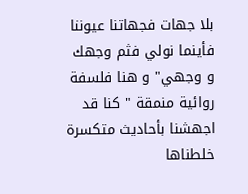بلا جهات فجهاتنا عيوننا فأينما نولي فثم وجهك و وجهي" و هنا فلسفة روائية منمقة " كنا قد اجهشنا بأحاديث متكسرة خلطناها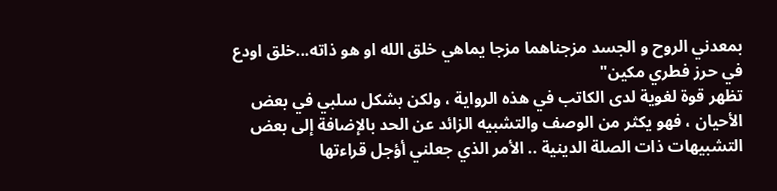بمعدني الروح و الجسد مزجناهما مزجا يماهي خلق الله او هو ذاته...خلق اودع في حرز فطري مكين"
تظهر قوة لغوية لدى الكاتب في هذه الرواية ، ولكن بشكل سلبي في بعض الأحيان ، فهو يكثر من الوصف والتشبيه الزائد عن الحد بالإضافة إلى بعض التشبيهات ذات الصلة الدينية .. الأمر الذي جعلني أؤجل قراءتها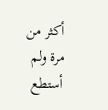أكثر من مرة ولم أستطع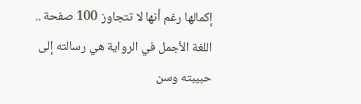إكمالها رغم أنها لا تتجاوز 100 صفحة .. اللغة الأجمل في الرواية هي رسالته إلى حبيبته وسن